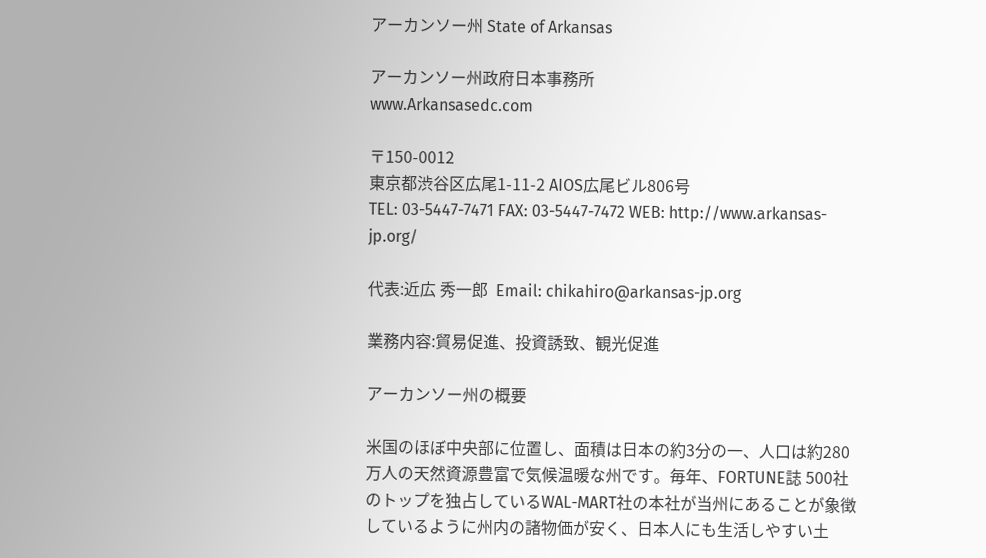アーカンソー州 State of Arkansas

アーカンソー州政府日本事務所
www.Arkansasedc.com

〒150-0012
東京都渋谷区広尾1-11-2 AIOS広尾ビル806号
TEL: 03-5447-7471 FAX: 03-5447-7472 WEB: http://www.arkansas-jp.org/

代表:近広 秀一郎  Email: chikahiro@arkansas-jp.org

業務内容:貿易促進、投資誘致、観光促進

アーカンソー州の概要

米国のほぼ中央部に位置し、面積は日本の約3分の一、人口は約280万人の天然資源豊富で気候温暖な州です。毎年、FORTUNE誌 500社のトップを独占しているWAL-MART社の本社が当州にあることが象徴しているように州内の諸物価が安く、日本人にも生活しやすい土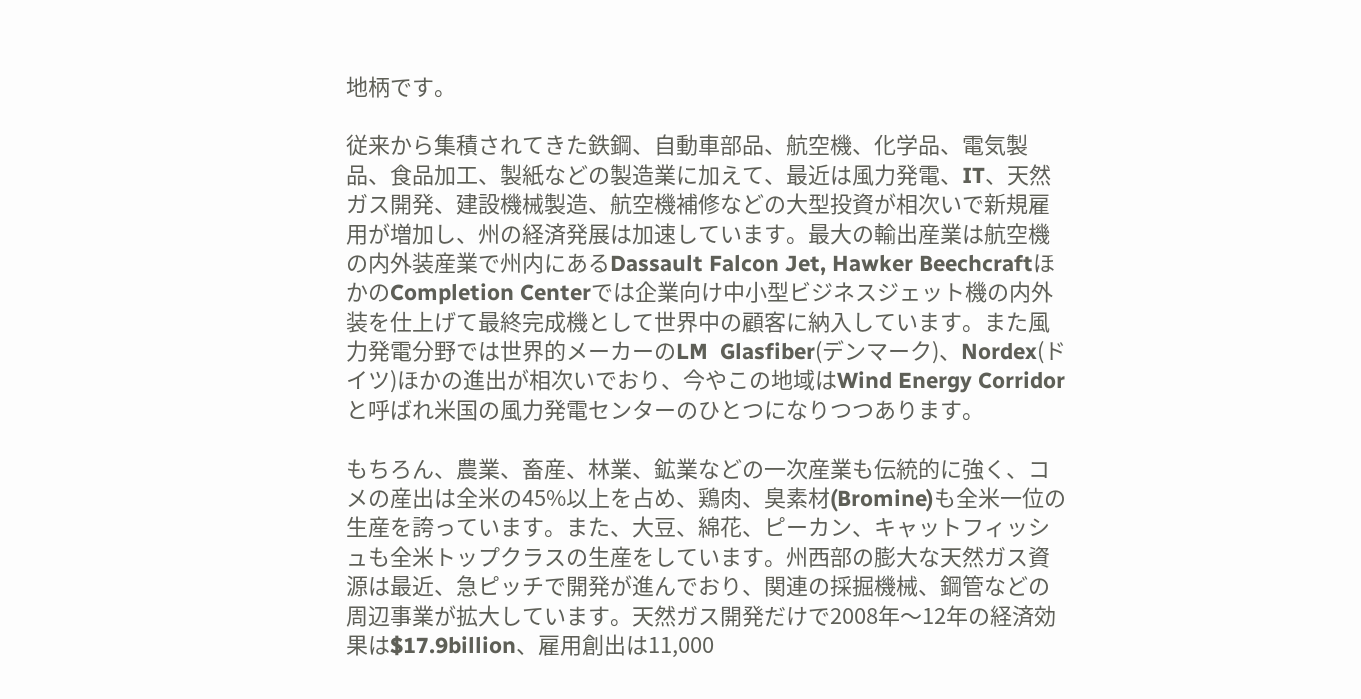地柄です。

従来から集積されてきた鉄鋼、自動車部品、航空機、化学品、電気製品、食品加工、製紙などの製造業に加えて、最近は風力発電、IT、天然ガス開発、建設機械製造、航空機補修などの大型投資が相次いで新規雇用が増加し、州の経済発展は加速しています。最大の輸出産業は航空機の内外装産業で州内にあるDassault Falcon Jet, Hawker BeechcraftほかのCompletion Centerでは企業向け中小型ビジネスジェット機の内外装を仕上げて最終完成機として世界中の顧客に納入しています。また風力発電分野では世界的メーカーのLM  Glasfiber(デンマーク)、Nordex(ドイツ)ほかの進出が相次いでおり、今やこの地域はWind Energy Corridorと呼ばれ米国の風力発電センターのひとつになりつつあります。

もちろん、農業、畜産、林業、鉱業などの一次産業も伝統的に強く、コメの産出は全米の45%以上を占め、鶏肉、臭素材(Bromine)も全米一位の生産を誇っています。また、大豆、綿花、ピーカン、キャットフィッシュも全米トップクラスの生産をしています。州西部の膨大な天然ガス資源は最近、急ピッチで開発が進んでおり、関連の採掘機械、鋼管などの周辺事業が拡大しています。天然ガス開発だけで2008年〜12年の経済効果は$17.9billion、雇用創出は11,000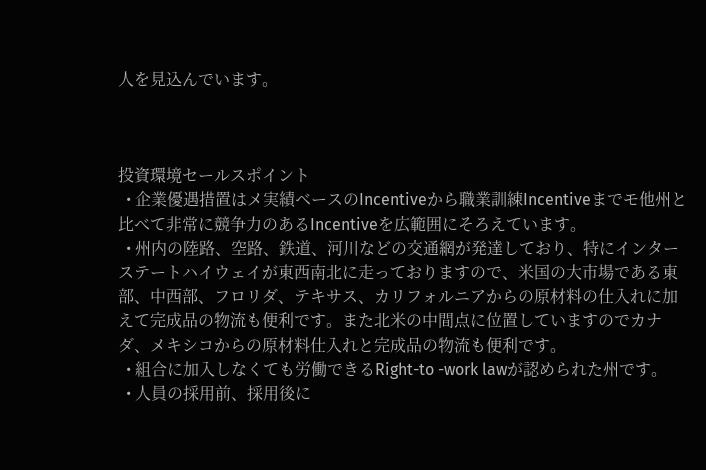人を見込んでいます。



投資環境セールスポイント
  • 企業優遇措置はメ実績ベースのIncentiveから職業訓練Incentiveまでモ他州と比べて非常に競争力のあるIncentiveを広範囲にそろえています。
  • 州内の陸路、空路、鉄道、河川などの交通網が発達しており、特にインターステートハイウェイが東西南北に走っておりますので、米国の大市場である東部、中西部、フロリダ、テキサス、カリフォルニアからの原材料の仕入れに加えて完成品の物流も便利です。また北米の中間点に位置していますのでカナダ、メキシコからの原材料仕入れと完成品の物流も便利です。
  • 組合に加入しなくても労働できるRight-to -work lawが認められた州です。
  • 人員の採用前、採用後に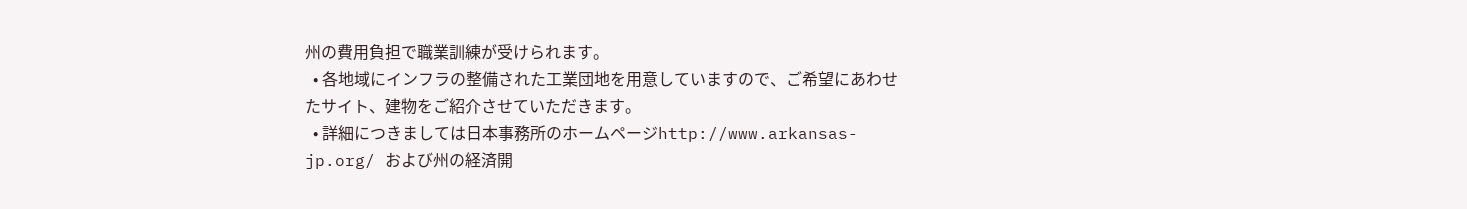州の費用負担で職業訓練が受けられます。
  • 各地域にインフラの整備された工業団地を用意していますので、ご希望にあわせたサイト、建物をご紹介させていただきます。
  • 詳細につきましては日本事務所のホームページhttp://www.arkansas-jp.org/ および州の経済開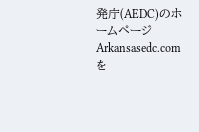発庁(AEDC)のホームページArkansasedc.comを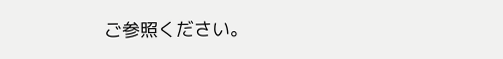ご参照ください。